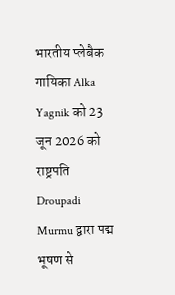भारतीय प्लेबैक गायिका Alka Yagnik को 23 जून 2026 को राष्ट्रपति Droupadi Murmu द्वारा पद्म भूषण से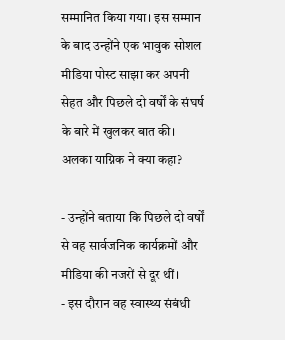सम्मानित किया गया। इस सम्मान के बाद उन्होंने एक भावुक सोशल मीडिया पोस्ट साझा कर अपनी सेहत और पिछले दो वर्षों के संघर्ष के बारे में खुलकर बात की।
अलका याग्निक ने क्या कहा?

- उन्होंने बताया कि पिछले दो वर्षों से वह सार्वजनिक कार्यक्रमों और मीडिया की नजरों से दूर थीं।
- इस दौरान वह स्वास्थ्य संबंधी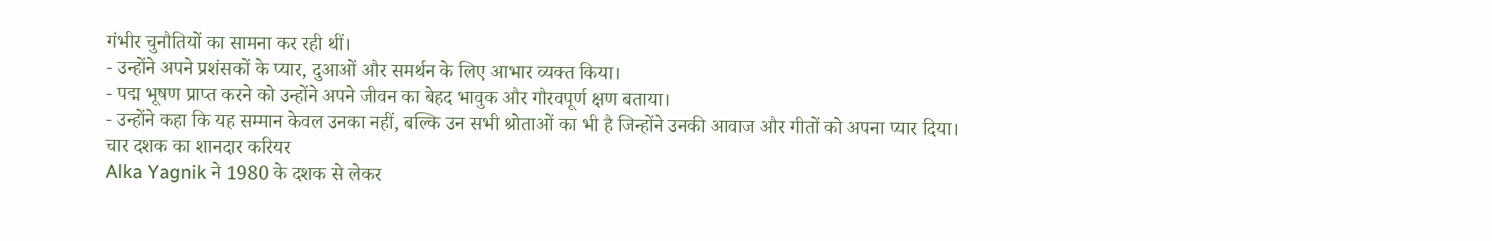गंभीर चुनौतियों का सामना कर रही थीं।
- उन्होंने अपने प्रशंसकों के प्यार, दुआओं और समर्थन के लिए आभार व्यक्त किया।
- पद्म भूषण प्राप्त करने को उन्होंने अपने जीवन का बेहद भावुक और गौरवपूर्ण क्षण बताया।
- उन्होंने कहा कि यह सम्मान केवल उनका नहीं, बल्कि उन सभी श्रोताओं का भी है जिन्होंने उनकी आवाज और गीतों को अपना प्यार दिया।
चार दशक का शानदार करियर
Alka Yagnik ने 1980 के दशक से लेकर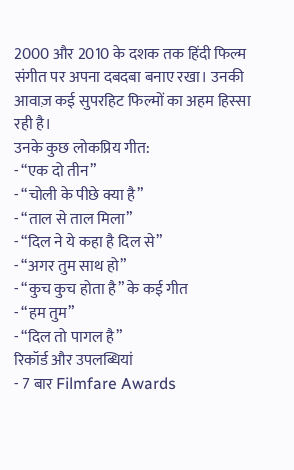2000 और 2010 के दशक तक हिंदी फिल्म संगीत पर अपना दबदबा बनाए रखा। उनकी आवाज़ कई सुपरहिट फिल्मों का अहम हिस्सा रही है।
उनके कुछ लोकप्रिय गीत:
- “एक दो तीन”
- “चोली के पीछे क्या है”
- “ताल से ताल मिला”
- “दिल ने ये कहा है दिल से”
- “अगर तुम साथ हो”
- “कुच कुच होता है” के कई गीत
- “हम तुम”
- “दिल तो पागल है”
रिकॉर्ड और उपलब्धियां
- 7 बार Filmfare Awards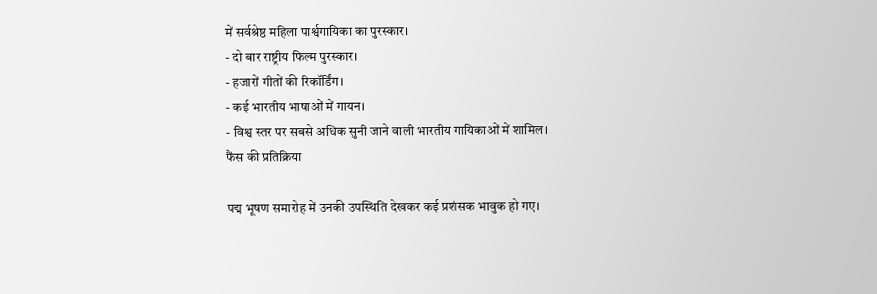में सर्वश्रेष्ठ महिला पार्श्वगायिका का पुरस्कार।
- दो बार राष्ट्रीय फिल्म पुरस्कार।
- हजारों गीतों की रिकॉर्डिंग।
- कई भारतीय भाषाओं में गायन।
- विश्व स्तर पर सबसे अधिक सुनी जाने वाली भारतीय गायिकाओं में शामिल।
फैंस की प्रतिक्रिया

पद्म भूषण समारोह में उनकी उपस्थिति देखकर कई प्रशंसक भावुक हो गए।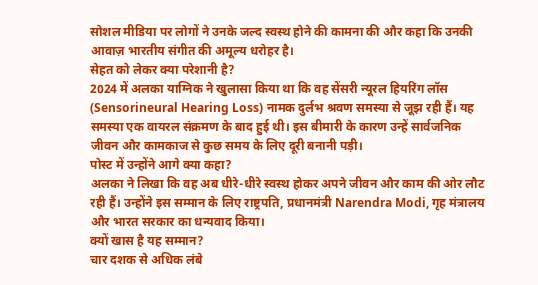सोशल मीडिया पर लोगों ने उनके जल्द स्वस्थ होने की कामना की और कहा कि उनकी आवाज़ भारतीय संगीत की अमूल्य धरोहर है।
सेहत को लेकर क्या परेशानी है?
2024 में अलका याग्निक ने खुलासा किया था कि वह सेंसरी न्यूरल हियरिंग लॉस (Sensorineural Hearing Loss) नामक दुर्लभ श्रवण समस्या से जूझ रही हैं। यह समस्या एक वायरल संक्रमण के बाद हुई थी। इस बीमारी के कारण उन्हें सार्वजनिक जीवन और कामकाज से कुछ समय के लिए दूरी बनानी पड़ी।
पोस्ट में उन्होंने आगे क्या कहा?
अलका ने लिखा कि वह अब धीरे-धीरे स्वस्थ होकर अपने जीवन और काम की ओर लौट रही हैं। उन्होंने इस सम्मान के लिए राष्ट्रपति, प्रधानमंत्री Narendra Modi, गृह मंत्रालय और भारत सरकार का धन्यवाद किया।
क्यों खास है यह सम्मान?
चार दशक से अधिक लंबे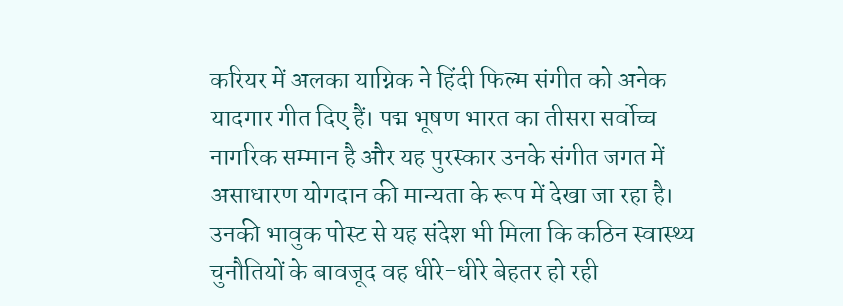करियर में अलका याग्निक ने हिंदी फिल्म संगीत को अनेक यादगार गीत दिए हैं। पद्म भूषण भारत का तीसरा सर्वोच्च नागरिक सम्मान है और यह पुरस्कार उनके संगीत जगत में असाधारण योगदान की मान्यता के रूप में देखा जा रहा है।
उनकी भावुक पोस्ट से यह संदेश भी मिला कि कठिन स्वास्थ्य चुनौतियों के बावजूद वह धीरे-धीरे बेहतर हो रही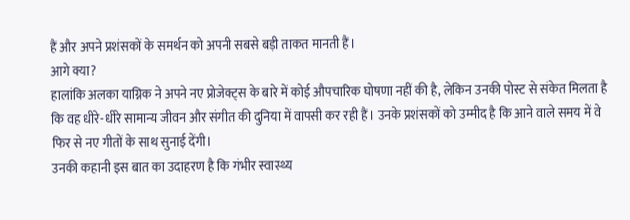हैं और अपने प्रशंसकों के समर्थन को अपनी सबसे बड़ी ताकत मानती हैं।
आगे क्या?
हालांकि अलका याग्निक ने अपने नए प्रोजेक्ट्स के बारे में कोई औपचारिक घोषणा नहीं की है, लेकिन उनकी पोस्ट से संकेत मिलता है कि वह धीरे-धीरे सामान्य जीवन और संगीत की दुनिया में वापसी कर रही हैं। उनके प्रशंसकों को उम्मीद है कि आने वाले समय में वे फिर से नए गीतों के साथ सुनाई देंगी।
उनकी कहानी इस बात का उदाहरण है कि गंभीर स्वास्थ्य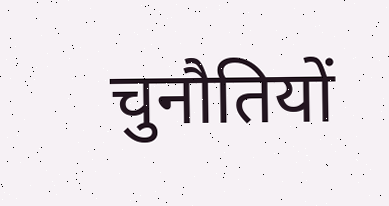चुनौतियों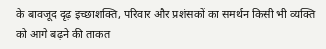के बावजूद दृढ़ इच्छाशक्ति, परिवार और प्रशंसकों का समर्थन किसी भी व्यक्ति को आगे बढ़ने की ताकत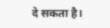दे सकता है।